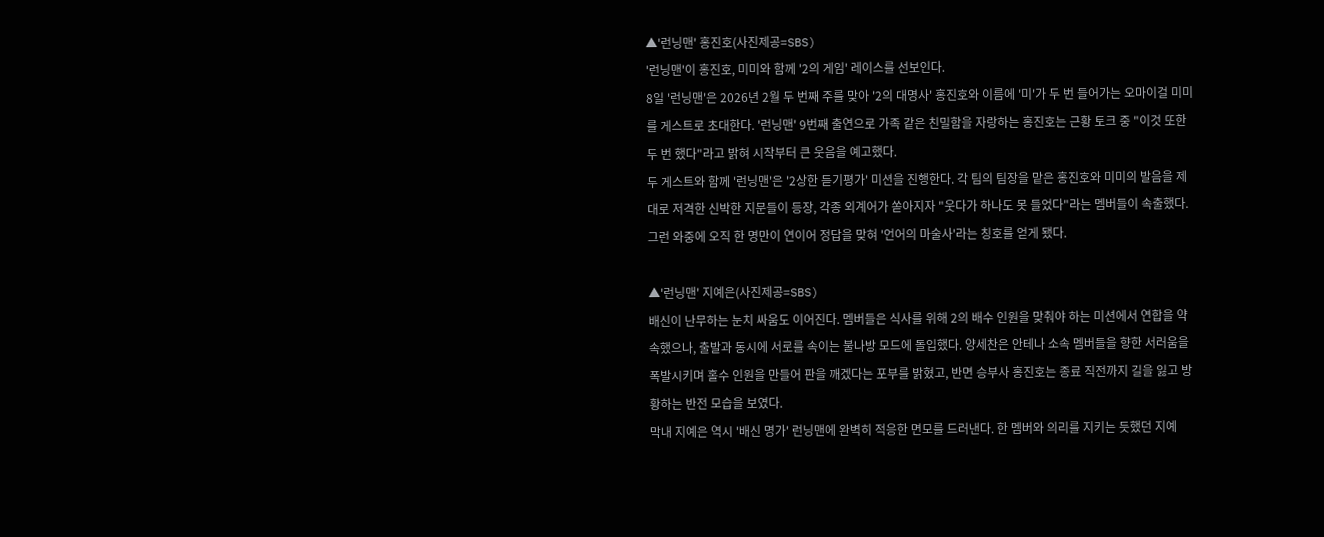▲'런닝맨' 홍진호(사진제공=SBS)
'런닝맨'이 홍진호, 미미와 함께 '2의 게임' 레이스를 선보인다.
8일 '런닝맨'은 2026년 2월 두 번째 주를 맞아 '2의 대명사' 홍진호와 이름에 '미'가 두 번 들어가는 오마이걸 미미를 게스트로 초대한다. '런닝맨' 9번째 출연으로 가족 같은 친밀함을 자랑하는 홍진호는 근황 토크 중 "이것 또한 두 번 했다"라고 밝혀 시작부터 큰 웃음을 예고했다.
두 게스트와 함께 '런닝맨'은 '2상한 듣기평가' 미션을 진행한다. 각 팀의 팀장을 맡은 홍진호와 미미의 발음을 제대로 저격한 신박한 지문들이 등장, 각종 외계어가 쏟아지자 "웃다가 하나도 못 들었다"라는 멤버들이 속출했다. 그런 와중에 오직 한 명만이 연이어 정답을 맞혀 '언어의 마술사'라는 칭호를 얻게 됐다.

▲'런닝맨' 지예은(사진제공=SBS)
배신이 난무하는 눈치 싸움도 이어진다. 멤버들은 식사를 위해 2의 배수 인원을 맞춰야 하는 미션에서 연합을 약속했으나, 출발과 동시에 서로를 속이는 불나방 모드에 돌입했다. 양세찬은 안테나 소속 멤버들을 향한 서러움을 폭발시키며 홀수 인원을 만들어 판을 깨겠다는 포부를 밝혔고, 반면 승부사 홍진호는 종료 직전까지 길을 잃고 방황하는 반전 모습을 보였다.
막내 지예은 역시 '배신 명가' 런닝맨에 완벽히 적응한 면모를 드러낸다. 한 멤버와 의리를 지키는 듯했던 지예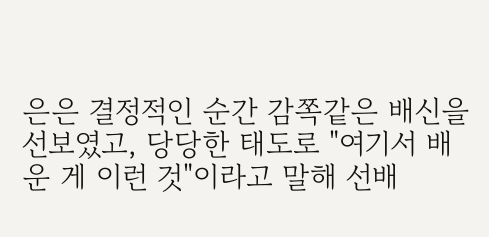은은 결정적인 순간 감쪽같은 배신을 선보였고, 당당한 태도로 "여기서 배운 게 이런 것"이라고 말해 선배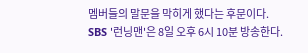멤버들의 말문을 막히게 했다는 후문이다.
SBS '런닝맨'은 8일 오후 6시 10분 방송한다.